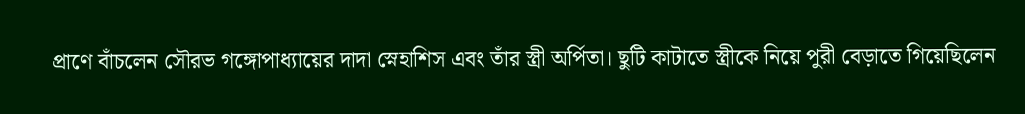প্রাণে বাঁচলেন সৌরভ গঙ্গোপাধ্যায়ের দাদা স্নেহাশিস এবং তাঁর স্ত্রী অর্পিতা। ছুটি কাটাতে স্ত্রীকে নিয়ে পুরী বেড়াতে গিয়েছিলেন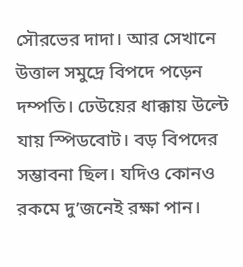সৌরভের দাদা। আর সেখানে উত্তাল সমুদ্রে বিপদে পড়েন দম্পতি। ঢেউয়ের ধাক্কায় উল্টে যায় স্পিডবোট। বড় বিপদের সম্ভাবনা ছিল। যদিও কোনও রকমে দু’জনেই রক্ষা পান।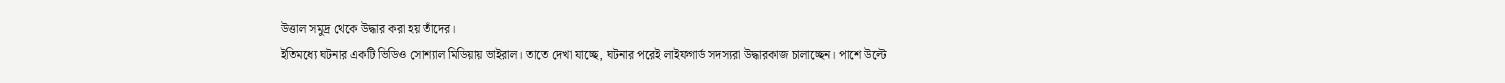উত্তাল সমুদ্র থেকে উদ্ধার করা হয় তাঁদের।
ইতিমধ্যে ঘটনার একটি ভিডিও সোশ্যাল মিডিয়ায় ভাইরাল। তাতে দেখা যাচ্ছে, ঘটনার পরেই লাইফগার্ড সদস্যরা উদ্ধারকাজ চালাচ্ছেন। পাশে উল্টে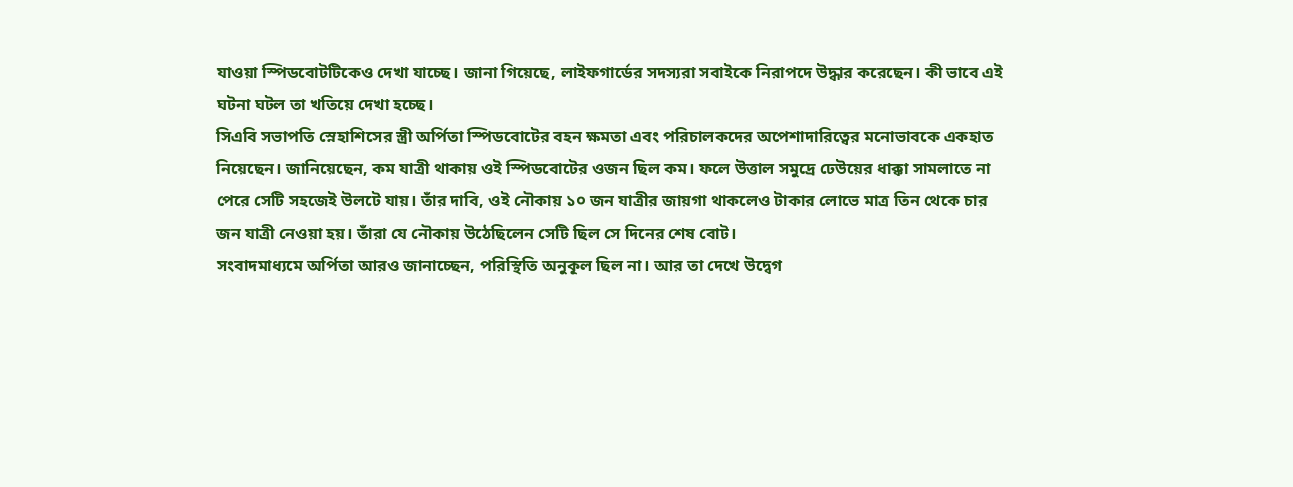যাওয়া স্পিডবোটটিকেও দেখা যাচ্ছে। জানা গিয়েছে, লাইফগার্ডের সদস্যরা সবাইকে নিরাপদে উদ্ধার করেছেন। কী ভাবে এই ঘটনা ঘটল তা খতিয়ে দেখা হচ্ছে।
সিএবি সভাপতি স্নেহাশিসের স্ত্রী অর্পিতা স্পিডবোটের বহন ক্ষমতা এবং পরিচালকদের অপেশাদারিত্বের মনোভাবকে একহাত নিয়েছেন। জানিয়েছেন, কম যাত্রী থাকায় ওই স্পিডবোটের ওজন ছিল কম। ফলে উত্তাল সমুদ্রে ঢেউয়ের ধাক্কা সামলাতে না পেরে সেটি সহজেই উলটে যায়। তাঁর দাবি, ওই নৌকায় ১০ জন যাত্রীর জায়গা থাকলেও টাকার লোভে মাত্র তিন থেকে চার জন যাত্রী নেওয়া হয়। তাঁরা যে নৌকায় উঠেছিলেন সেটি ছিল সে দিনের শেষ বোট।
সংবাদমাধ্যমে অর্পিতা আরও জানাচ্ছেন, পরিস্থিতি অনুকূল ছিল না। আর তা দেখে উদ্বেগ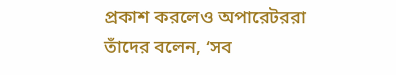প্রকাশ করলেও অপারেটররা তাঁদের বলেন, ‘সব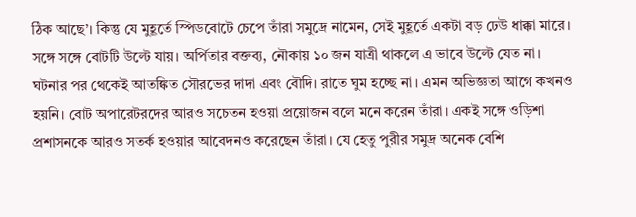ঠিক আছে’। কিন্তু যে মুহূর্তে স্পিডবোটে চেপে তাঁরা সমুদ্রে নামেন, সেই মুহূর্তে একটা বড় ঢেউ ধাক্কা মারে। সঙ্গে সঙ্গে বোটটি উল্টে যায়। অর্পিতার বক্তব্য, নৌকায় ১০ জন যাত্রী থাকলে এ ভাবে উল্টে যেত না।
ঘটনার পর থেকেই আতঙ্কিত সৌরভের দাদা এবং বৌদি। রাতে ঘুম হচ্ছে না। এমন অভিজ্ঞতা আগে কখনও হয়নি। বোট অপারেটরদের আরও সচেতন হওয়া প্রয়োজন বলে মনে করেন তাঁরা। একই সঙ্গে ওড়িশা প্রশাসনকে আরও সতর্ক হওয়ার আবেদনও করেছেন তাঁরা। যে হেতু পুরীর সমুদ্র অনেক বেশি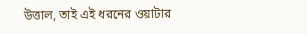উত্তাল, তাই এই ধরনের ওয়াটার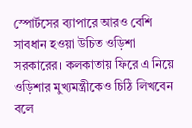স্পোর্টসের ব্যাপারে আরও বেশি সাবধান হওয়া উচিত ওড়িশা সরকারের। কলকাতায় ফিরে এ নিয়ে ওড়িশার মুখ্যমন্ত্রীকেও চিঠি লিখবেন বলে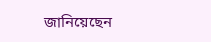জানিয়েছেন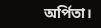অর্পিতা।